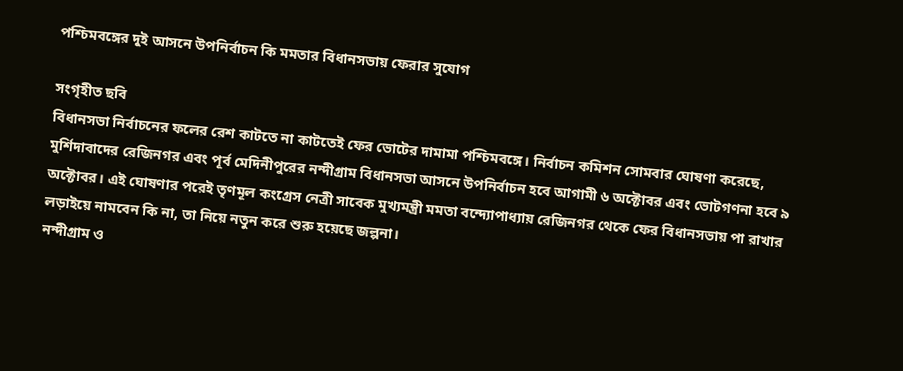পশ্চিমবঙ্গের দুই আসনে উপনির্বাচন কি মমতার বিধানসভায় ফেরার সুযোগ

সংগৃহীত ছবি
বিধানসভা নির্বাচনের ফলের রেশ কাটতে না কাটতেই ফের ভোটের দামামা পশ্চিমবঙ্গে। নির্বাচন কমিশন সোমবার ঘোষণা করেছে, মুর্শিদাবাদের রেজিনগর এবং পূর্ব মেদিনীপুরের নন্দীগ্রাম বিধানসভা আসনে উপনির্বাচন হবে আগামী ৬ অক্টোবর এবং ভোটগণনা হবে ৯ অক্টোবর। এই ঘোষণার পরেই তৃণমূল কংগ্রেস নেত্রী সাবেক মুখ্যমন্ত্রী মমতা বন্দ্যোপাধ্যায় রেজিনগর থেকে ফের বিধানসভায় পা রাখার লড়াইয়ে নামবেন কি না, তা নিয়ে নতুন করে শুরু হয়েছে জল্পনা।
নন্দীগ্রাম ও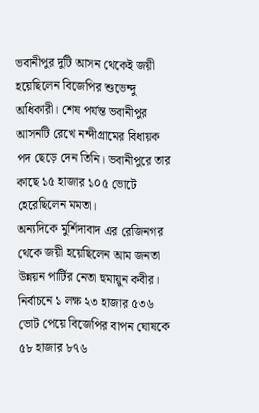ভবানীপুর দুটি আসন থেকেই জয়ী হয়েছিলেন বিজেপির শুভেন্দু অধিকারী। শেষ পর্যন্ত ভবানীপুর আসনটি রেখে নন্দীগ্রামের বিধায়ক পদ ছেড়ে দেন তিনি। ভবানীপুরে তার কাছে ১৫ হাজার ১০৫ ভোটে হেরেছিলেন মমতা।
অন্যদিকে মুর্শিদাবাদ এর রেজিনগর থেকে জয়ী হয়েছিলেন আম জনতা উন্নয়ন পার্টির নেতা হুমায়ুন কবীর। নির্বাচনে ১ লক্ষ ২৩ হাজার ৫৩৬ ভোট পেয়ে বিজেপির বাপন ঘোষকে ৫৮ হাজার ৮৭৬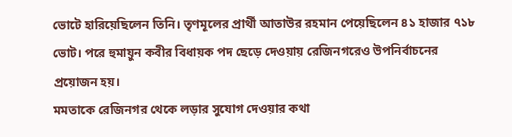ভোটে হারিয়েছিলেন তিনি। তৃণমূলের প্রার্থী আতাউর রহমান পেয়েছিলেন ৪১ হাজার ৭১৮ ভোট। পরে হুমায়ুন কবীর বিধায়ক পদ ছেড়ে দেওয়ায় রেজিনগরেও উপনির্বাচনের প্রয়োজন হয়।
মমতাকে রেজিনগর থেকে লড়ার সুযোগ দেওয়ার কথা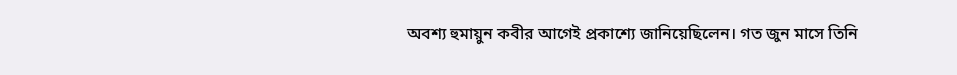অবশ্য হুমায়ুন কবীর আগেই প্রকাশ্যে জানিয়েছিলেন। গত জুন মাসে তিনি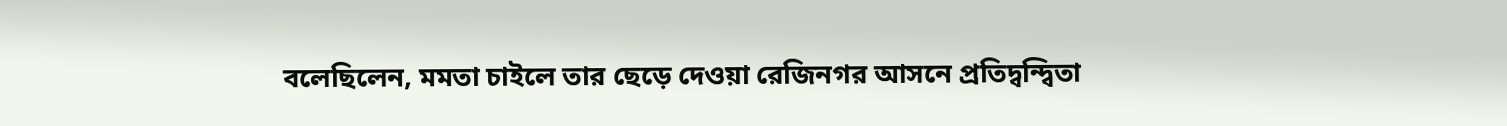বলেছিলেন, মমতা চাইলে তার ছেড়ে দেওয়া রেজিনগর আসনে প্রতিদ্বন্দ্বিতা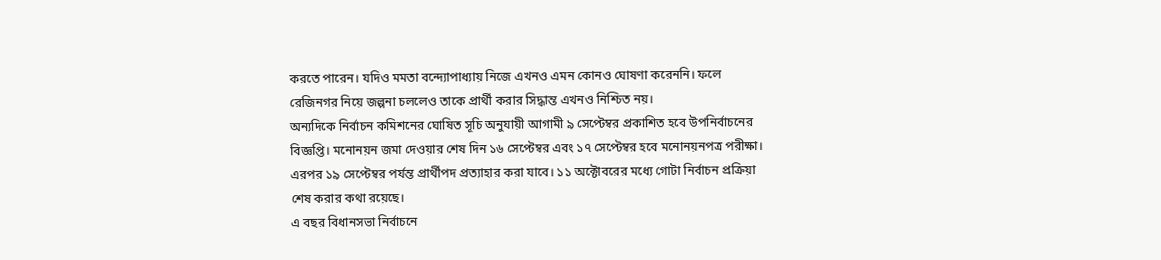করতে পারেন। যদিও মমতা বন্দ্যোপাধ্যায় নিজে এখনও এমন কোনও ঘোষণা করেননি। ফলে রেজিনগর নিয়ে জল্পনা চললেও তাকে প্রার্থী করার সিদ্ধান্ত এখনও নিশ্চিত নয়।
অন্যদিকে নির্বাচন কমিশনের ঘোষিত সূচি অনুযায়ী আগামী ৯ সেপ্টেম্বর প্রকাশিত হবে উপনির্বাচনের বিজ্ঞপ্তি। মনোনয়ন জমা দেওয়ার শেষ দিন ১৬ সেপ্টেম্বর এবং ১৭ সেপ্টেম্বর হবে মনোনয়নপত্র পরীক্ষা। এরপর ১৯ সেপ্টেম্বর পর্যন্ত প্রার্থীপদ প্রত্যাহার করা যাবে। ১১ অক্টোবরের মধ্যে গোটা নির্বাচন প্রক্রিয়া শেষ করার কথা রয়েছে।
এ বছর বিধানসভা নির্বাচনে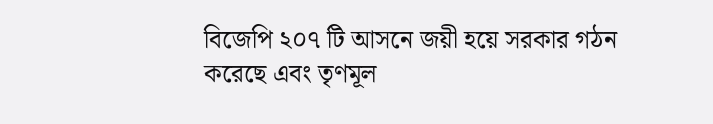বিজেপি ২০৭ টি আসনে জয়ী হয়ে সরকার গঠন করেছে এবং তৃণমূল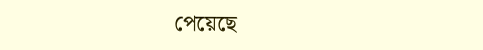পেয়েছে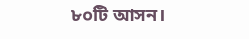৮০টি আসন।